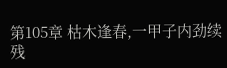第105章 枯木逢春,一甲子内劲续残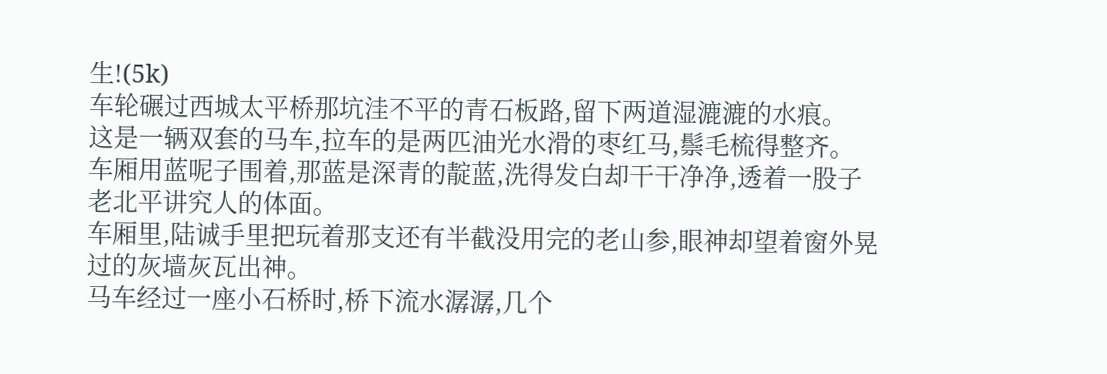生!(5k)
车轮碾过西城太平桥那坑洼不平的青石板路,留下两道湿漉漉的水痕。
这是一辆双套的马车,拉车的是两匹油光水滑的枣红马,鬃毛梳得整齐。
车厢用蓝呢子围着,那蓝是深青的靛蓝,洗得发白却干干净净,透着一股子老北平讲究人的体面。
车厢里,陆诚手里把玩着那支还有半截没用完的老山参,眼神却望着窗外晃过的灰墙灰瓦出神。
马车经过一座小石桥时,桥下流水潺潺,几个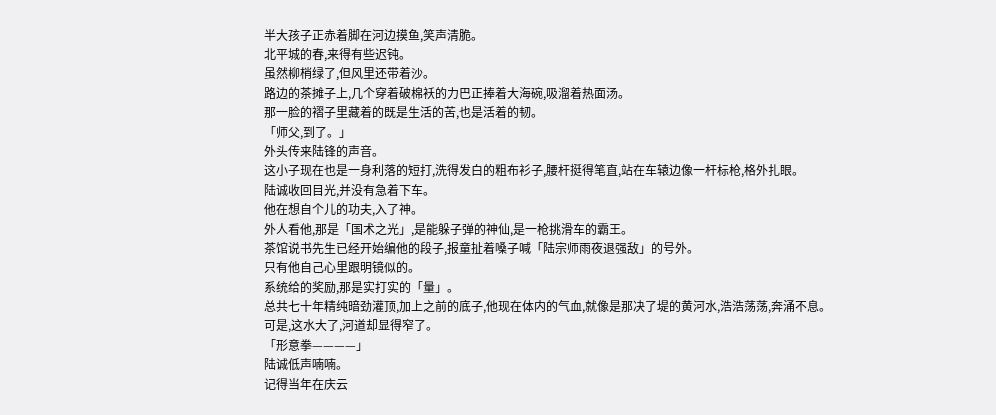半大孩子正赤着脚在河边摸鱼,笑声清脆。
北平城的春,来得有些迟钝。
虽然柳梢绿了,但风里还带着沙。
路边的茶摊子上,几个穿着破棉袄的力巴正捧着大海碗,吸溜着热面汤。
那一脸的褶子里藏着的既是生活的苦,也是活着的韧。
「师父,到了。」
外头传来陆锋的声音。
这小子现在也是一身利落的短打,洗得发白的粗布衫子,腰杆挺得笔直,站在车辕边像一杆标枪,格外扎眼。
陆诚收回目光,并没有急着下车。
他在想自个儿的功夫,入了神。
外人看他,那是「国术之光」,是能躲子弹的神仙,是一枪挑滑车的霸王。
茶馆说书先生已经开始编他的段子,报童扯着嗓子喊「陆宗师雨夜退强敌」的号外。
只有他自己心里跟明镜似的。
系统给的奖励,那是实打实的「量」。
总共七十年精纯暗劲灌顶,加上之前的底子,他现在体内的气血,就像是那决了堤的黄河水,浩浩荡荡,奔涌不息。
可是,这水大了,河道却显得窄了。
「形意拳————」
陆诚低声喃喃。
记得当年在庆云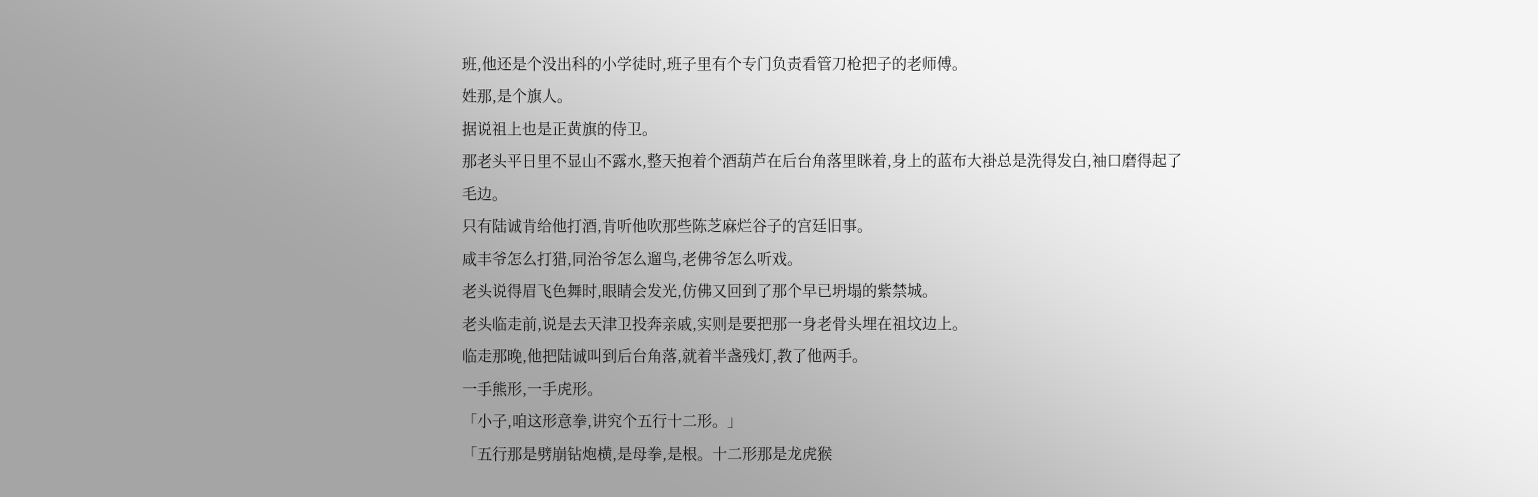班,他还是个没出科的小学徒时,班子里有个专门负责看管刀枪把子的老师傅。
姓那,是个旗人。
据说祖上也是正黄旗的侍卫。
那老头平日里不显山不露水,整天抱着个酒葫芦在后台角落里眯着,身上的蓝布大褂总是洗得发白,袖口磨得起了毛边。
只有陆诚肯给他打酒,肯听他吹那些陈芝麻烂谷子的宫廷旧事。
咸丰爷怎么打猎,同治爷怎么遛鸟,老佛爷怎么听戏。
老头说得眉飞色舞时,眼睛会发光,仿佛又回到了那个早已坍塌的紫禁城。
老头临走前,说是去天津卫投奔亲戚,实则是要把那一身老骨头埋在祖坟边上。
临走那晚,他把陆诚叫到后台角落,就着半盏残灯,教了他两手。
一手熊形,一手虎形。
「小子,咱这形意拳,讲究个五行十二形。」
「五行那是劈崩钻炮横,是母拳,是根。十二形那是龙虎猴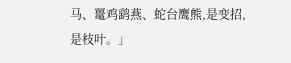马、鼍鸡鹞燕、蛇台鹰熊,是变招,是枝叶。」